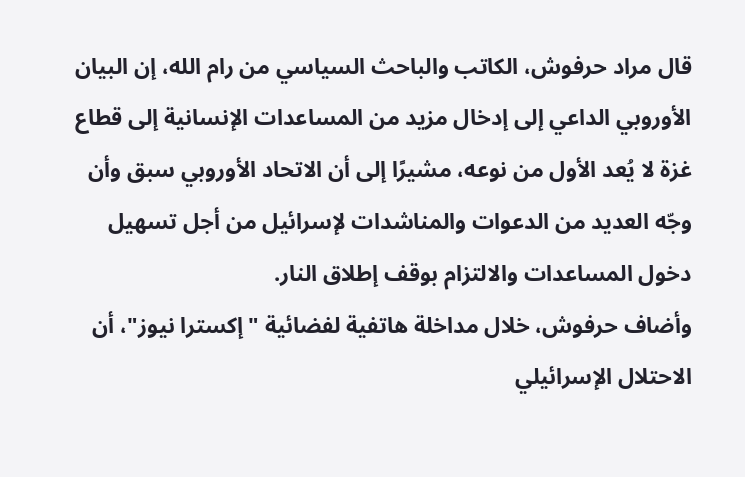قال مراد حرفوش، الكاتب والباحث السياسي من رام الله، إن البيان الأوروبي الداعي إلى إدخال مزيد من المساعدات الإنسانية إلى قطاع غزة لا يُعد الأول من نوعه، مشيرًا إلى أن الاتحاد الأوروبي سبق وأن وجّه العديد من الدعوات والمناشدات لإسرائيل من أجل تسهيل دخول المساعدات والالتزام بوقف إطلاق النار.
وأضاف حرفوش، خلال مداخلة هاتفية لفضائية "إكسترا نيوز"، أن الاحتلال الإسرائيلي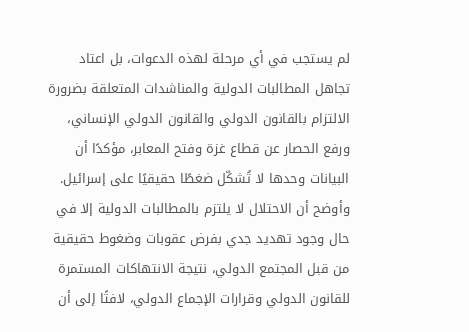لم يستجب في أي مرحلة لهذه الدعوات، بل اعتاد تجاهل المطالبات الدولية والمناشدات المتعلقة بضرورة الالتزام بالقانون الدولي والقانون الدولي الإنساني، ورفع الحصار عن قطاع غزة وفتح المعابر، مؤكدًا أن البيانات وحدها لا تُشكّل ضغطًا حقيقيًا على إسرائيل.
وأوضح أن الاحتلال لا يلتزم بالمطالبات الدولية إلا في حال وجود تهديد جدي بفرض عقوبات وضغوط حقيقية من قبل المجتمع الدولي، نتيجة الانتهاكات المستمرة للقانون الدولي وقرارات الإجماع الدولي، لافتًا إلى أن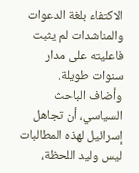الاكتفاء بلغة الدعوات والمناشدات لم يثبت فاعليته على مدار سنوات طويلة.
وأضاف الباحث السياسي، أن تجاهل إسرائيل لهذه المطالبات ليس وليد اللحظة،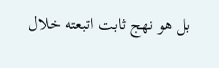بل هو نهج ثابت اتبعته خلال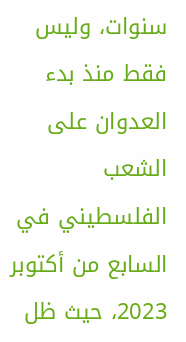سنوات، وليس فقط منذ بدء العدوان على الشعب الفلسطيني في السابع من أكتوبر 2023، حيث ظل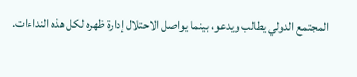المجتمع الدولي يطالب ويدعو، بينما يواصل الاحتلال إدارة ظهره لكل هذه النداءات.